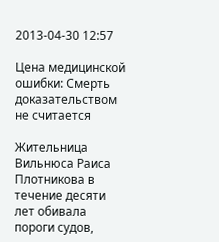2013-04-30 12:57

Цена медицинской ошибки: Смерть доказательством не считается

Жительница Вильнюса Раиса Плотникова в течение десяти лет обивала пороги судов,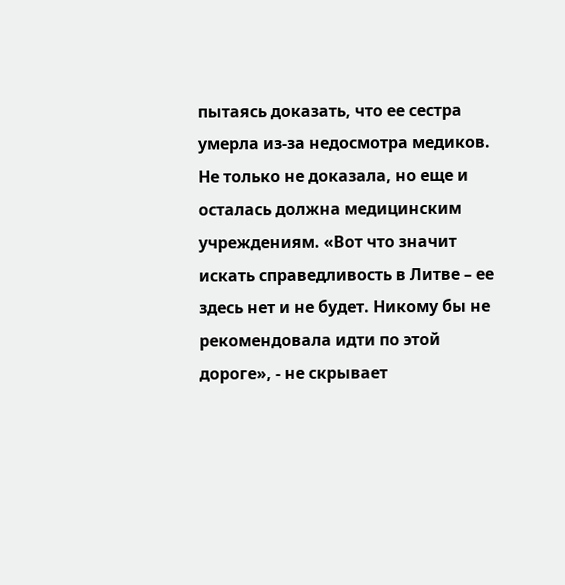пытаясь доказать, что ее сестра умерла из-за недосмотра медиков. Не только не доказала, но еще и осталась должна медицинским учреждениям. «Вот что значит искать справедливость в Литве – ее здесь нет и не будет. Никому бы не рекомендовала идти по этой дороге», - не скрывает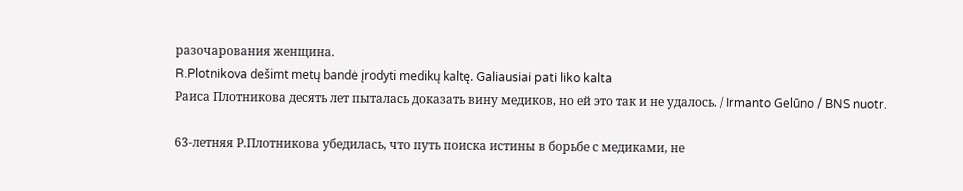разочарования женщина.
R.Plotnikova dešimt metų bandė įrodyti medikų kaltę. Galiausiai pati liko kalta
Раиса Плотникова десять лет пыталась доказать вину медиков, но ей это так и не удалось. / Irmanto Gelūno / BNS nuotr.

63-летняя Р.Плотникова убедилась, что путь поиска истины в борьбе с медиками, не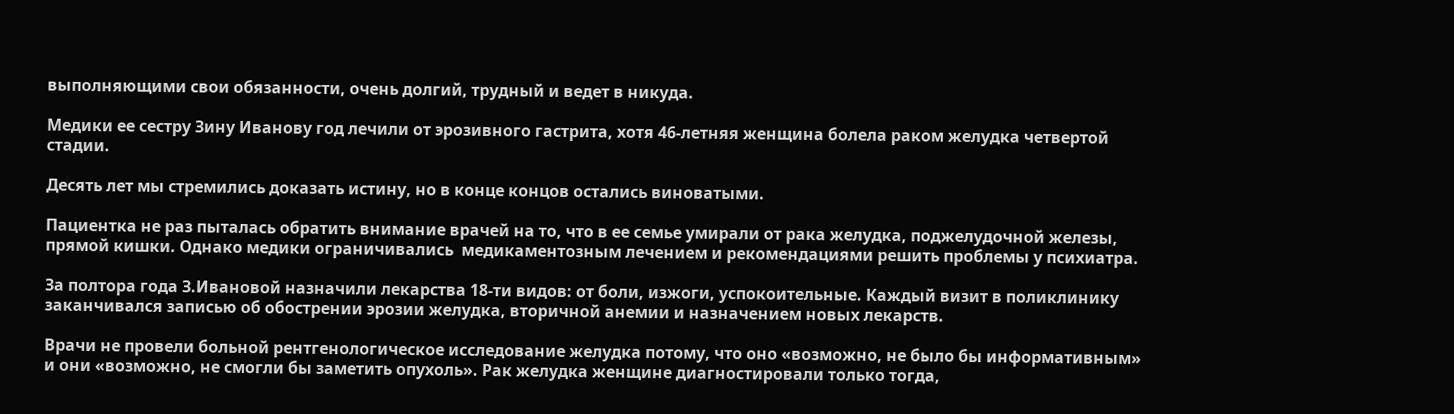выполняющими свои обязанности, очень долгий, трудный и ведет в никуда.

Медики ее сестру Зину Иванову год лечили от эрозивного гастрита, хотя 46-летняя женщина болела раком желудка четвертой стадии.

Десять лет мы стремились доказать истину, но в конце концов остались виноватыми.

Пациентка не раз пыталась обратить внимание врачей на то, что в ее семье умирали от рака желудка, поджелудочной железы, прямой кишки. Однако медики ограничивались  медикаментозным лечением и рекомендациями решить проблемы у психиатра.

За полтора года З.Ивановой назначили лекарства 18-ти видов: от боли, изжоги, успокоительные. Каждый визит в поликлинику заканчивался записью об обострении эрозии желудка, вторичной анемии и назначением новых лекарств.

Врачи не провели больной рентгенологическое исследование желудка потому, что оно «возможно, не было бы информативным» и они «возможно, не смогли бы заметить опухоль». Рак желудка женщине диагностировали только тогда,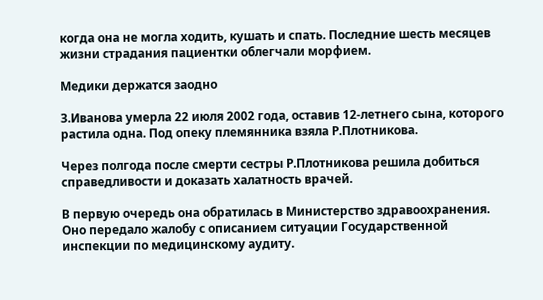когда она не могла ходить, кушать и спать. Последние шесть месяцев жизни страдания пациентки облегчали морфием.

Медики держатся заодно

З.Иванова умерла 22 июля 2002 года, оставив 12-летнего сына, которого растила одна. Под опеку племянника взяла Р.Плотникова.

Через полгода после смерти сестры Р.Плотникова решила добиться справедливости и доказать халатность врачей.

В первую очередь она обратилась в Министерство здравоохранения. Оно передало жалобу с описанием ситуации Государственной инспекции по медицинскому аудиту.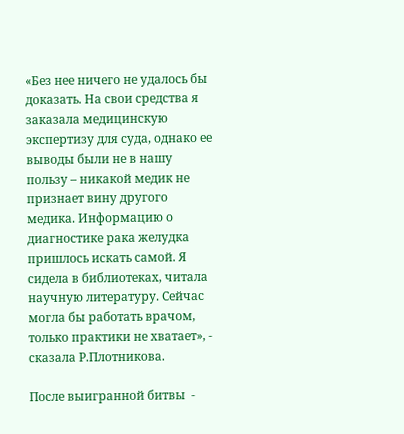«Без нее ничего не удалось бы доказать. На свои средства я заказала медицинскую экспертизу для суда, однако ее выводы были не в нашу пользу – никакой медик не признает вину другого медика. Информацию о диагностике рака желудка пришлось искать самой. Я сидела в библиотеках, читала научную литературу. Сейчас могла бы работать врачом, только практики не хватает», - сказала Р.Плотникова.

После выигранной битвы  -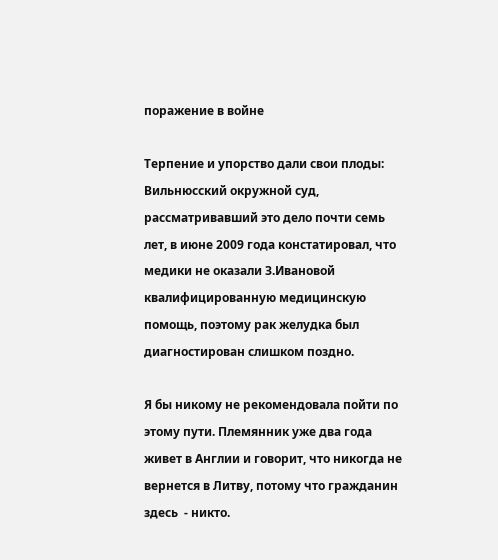поражение в войне

Терпение и упорство дали свои плоды: Вильнюсский окружной суд, рассматривавший это дело почти семь лет, в июне 2009 года констатировал, что медики не оказали З.Ивановой квалифицированную медицинскую помощь, поэтому рак желудка был диагностирован слишком поздно.

Я бы никому не рекомендовала пойти по этому пути. Племянник уже два года живет в Англии и говорит, что никогда не вернется в Литву, потому что гражданин здесь  - никто.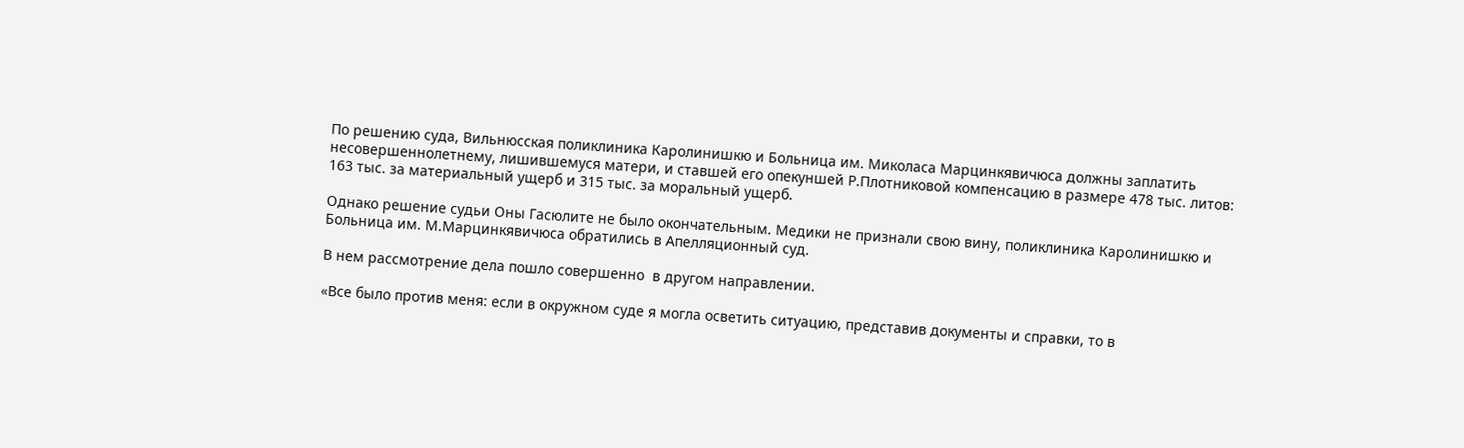По решению суда, Вильнюсская поликлиника Каролинишкю и Больница им. Миколаса Марцинкявичюса должны заплатить несовершеннолетнему, лишившемуся матери, и ставшей его опекуншей Р.Плотниковой компенсацию в размере 478 тыс. литов: 163 тыс. за материальный ущерб и 315 тыс. за моральный ущерб.

Однако решение судьи Оны Гасюлите не было окончательным. Медики не признали свою вину, поликлиника Каролинишкю и Больница им. М.Марцинкявичюса обратились в Апелляционный суд.

В нем рассмотрение дела пошло совершенно  в другом направлении.

«Все было против меня: если в окружном суде я могла осветить ситуацию, представив документы и справки, то в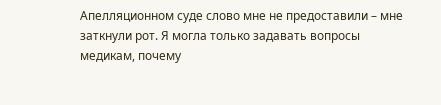Апелляционном суде слово мне не предоставили – мне заткнули рот. Я могла только задавать вопросы медикам, почему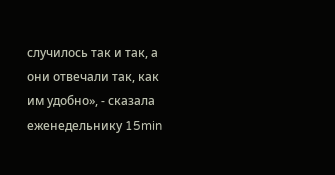случилось так и так, а они отвечали так, как им удобно», - сказала еженедельнику 15min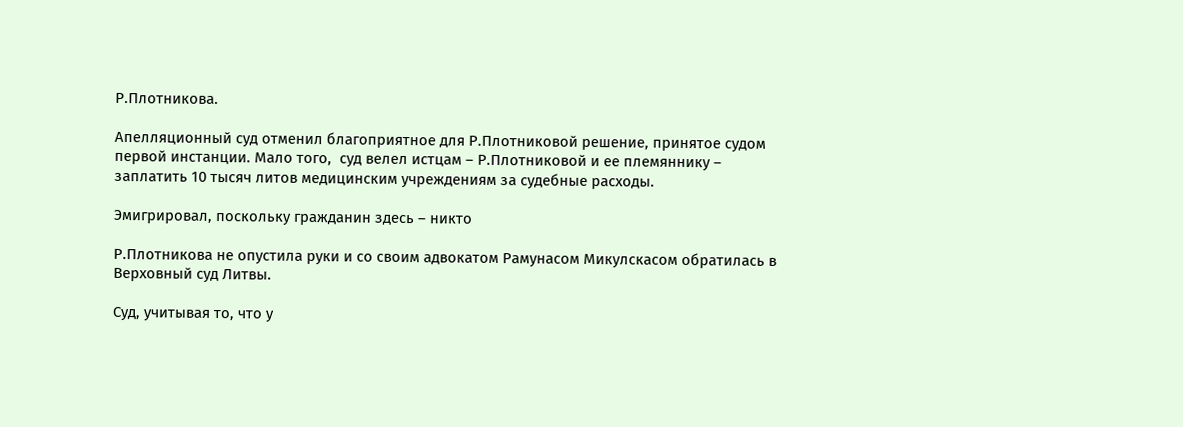Р.Плотникова.

Апелляционный суд отменил благоприятное для Р.Плотниковой решение, принятое судом первой инстанции. Мало того,  суд велел истцам – Р.Плотниковой и ее племяннику – заплатить 10 тысяч литов медицинским учреждениям за судебные расходы.

Эмигрировал, поскольку гражданин здесь – никто

Р.Плотникова не опустила руки и со своим адвокатом Рамунасом Микулскасом обратилась в Верховный суд Литвы.

Суд, учитывая то, что у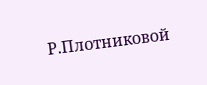Р.Плотниковой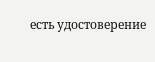есть удостоверение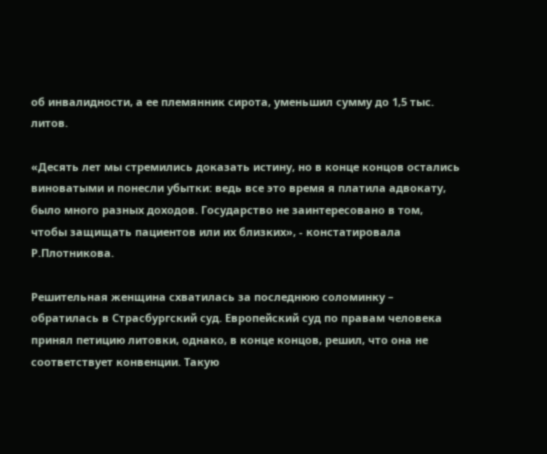об инвалидности, а ее племянник сирота, уменьшил сумму до 1,5 тыс. литов.

«Десять лет мы стремились доказать истину, но в конце концов остались виноватыми и понесли убытки: ведь все это время я платила адвокату, было много разных доходов. Государство не заинтересовано в том, чтобы защищать пациентов или их близких», - констатировала Р.Плотникова.

Решительная женщина схватилась за последнюю соломинку – обратилась в Страсбургский суд. Европейский суд по правам человека принял петицию литовки, однако, в конце концов, решил, что она не соответствует конвенции. Такую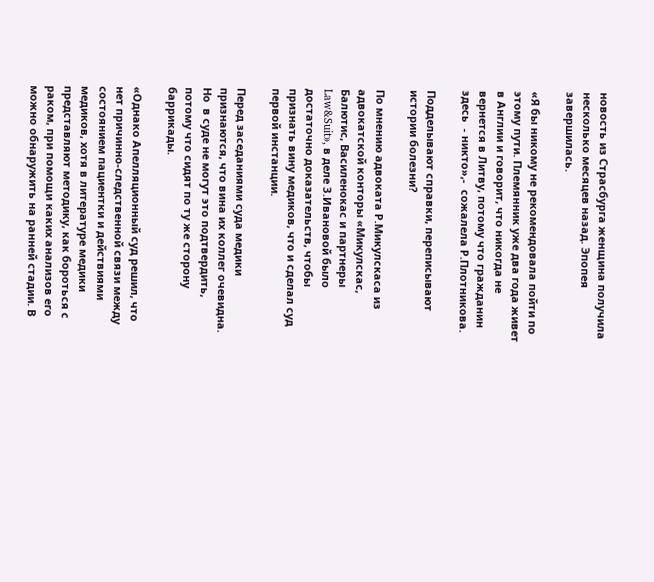новость из Страсбурга женщина получила несколько месяцев назад. Эпопея завершилась.

«Я бы никому не рекомендовала пойти по этому пути. Племянник уже два года живет в Англии и говорит, что никогда не вернется в Литву, потому что гражданин здесь  - никто»,-  сожалела Р.Плотникова.

Подделывают справки, переписывают истории болезни?

По мнению адвоката Р.Микулскаса из адвокатской конторы «Микулскас, Балютис, Василенокас и партнеры Law&Suit», в деле З.Ивановой было достаточно доказательств, чтобы признать вину медиков, что и сделал суд первой инстанции.

Перед заседаниями суда медики признаются, что вина их коллег очевидна. Но  в суде не могут это подтвердить, потому что сидят по ту же сторону баррикады.

«Однако Апелляционный суд решил, что нет причинно-следственной связи между состоянием пациентки и действиями медиков, хотя в литературе медики представляют методику, как бороться с раком, при помощи каких анализов его можно обнаружить на ранней стадии. В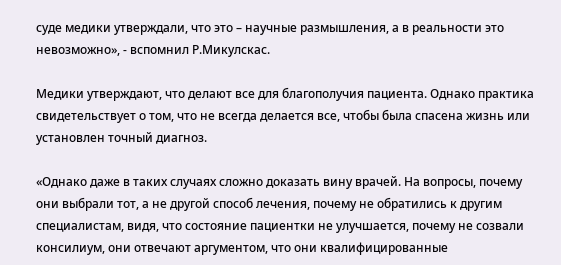суде медики утверждали, что это – научные размышления, а в реальности это невозможно», - вспомнил Р.Микулскас.

Медики утверждают, что делают все для благополучия пациента. Однако практика свидетельствует о том, что не всегда делается все, чтобы была спасена жизнь или установлен точный диагноз.

«Однако даже в таких случаях сложно доказать вину врачей. На вопросы, почему они выбрали тот, а не другой способ лечения, почему не обратились к другим специалистам, видя, что состояние пациентки не улучшается, почему не созвали консилиум, они отвечают аргументом, что они квалифицированные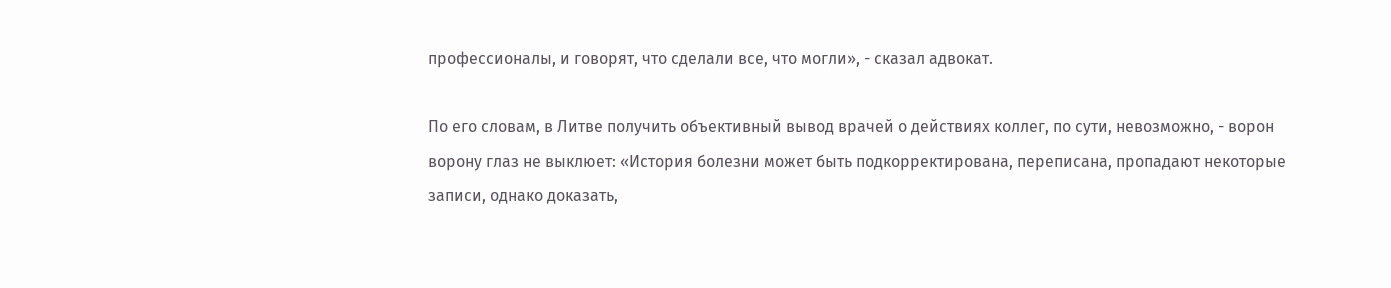профессионалы, и говорят, что сделали все, что могли», - сказал адвокат.

По его словам, в Литве получить объективный вывод врачей о действиях коллег, по сути, невозможно, - ворон ворону глаз не выклюет: «История болезни может быть подкорректирована, переписана, пропадают некоторые записи, однако доказать,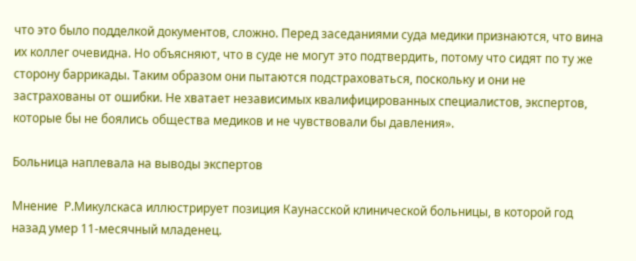что это было подделкой документов, сложно. Перед заседаниями суда медики признаются, что вина их коллег очевидна. Но объясняют, что в суде не могут это подтвердить, потому что сидят по ту же сторону баррикады. Таким образом они пытаются подстраховаться, поскольку и они не застрахованы от ошибки. Не хватает независимых квалифицированных специалистов, экспертов, которые бы не боялись общества медиков и не чувствовали бы давления».

Больница наплевала на выводы экспертов

Мнение  Р.Микулскаса иллюстрирует позиция Каунасской клинической больницы, в которой год назад умер 11-месячный младенец.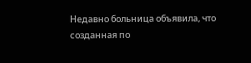Недавно больница объявила, что созданная по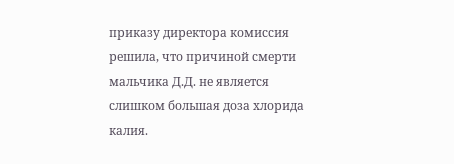приказу директора комиссия решила, что причиной смерти мальчика Д.Д. не является слишком большая доза хлорида калия.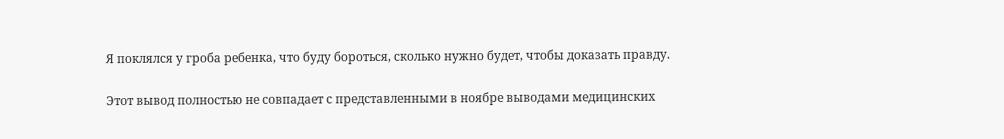Я поклялся у гроба ребенка, что буду бороться, сколько нужно будет, чтобы доказать правду.

Этот вывод полностью не совпадает с представленными в ноябре выводами медицинских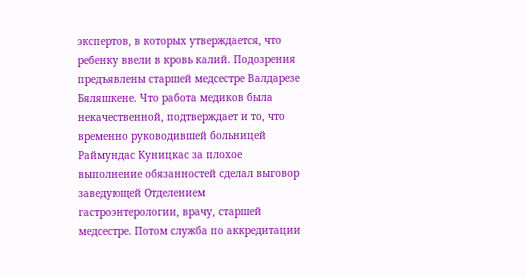экспертов, в которых утверждается, что ребенку ввели в кровь калий. Подозрения предъявлены старшей медсестре Валдарезе Бяляшкене. Что работа медиков была некачественной, подтверждает и то, что временно руководившей больницей Раймундас Куницкас за плохое выполнение обязанностей сделал выговор заведующей Отделением гастроэнтерологии, врачу, старшей медсестре. Потом служба по аккредитации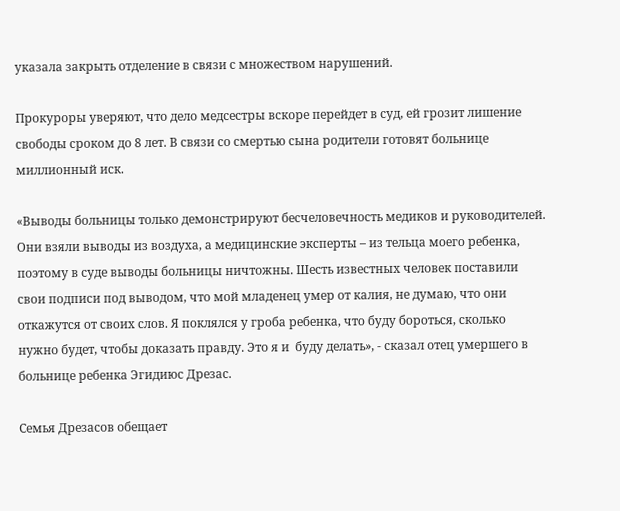указала закрыть отделение в связи с множеством нарушений.

Прокуроры уверяют, что дело медсестры вскоре перейдет в суд, ей грозит лишение свободы сроком до 8 лет. В связи со смертью сына родители готовят больнице миллионный иск.

«Выводы больницы только демонстрируют бесчеловечность медиков и руководителей. Они взяли выводы из воздуха, а медицинские эксперты – из тельца моего ребенка, поэтому в суде выводы больницы ничтожны. Шесть известных человек поставили свои подписи под выводом, что мой младенец умер от калия, не думаю, что они откажутся от своих слов. Я поклялся у гроба ребенка, что буду бороться, сколько нужно будет, чтобы доказать правду. Это я и  буду делать», - сказал отец умершего в больнице ребенка Эгидиюс Дрезас.

Семья Дрезасов обещает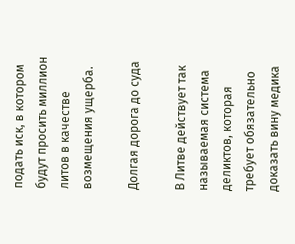подать иск, в котором будут просить миллион литов в качестве возмещения ущерба.

Долгая дорога до суда

В Литве действует так называемая система деликтов, которая требует обязательно доказать вину медика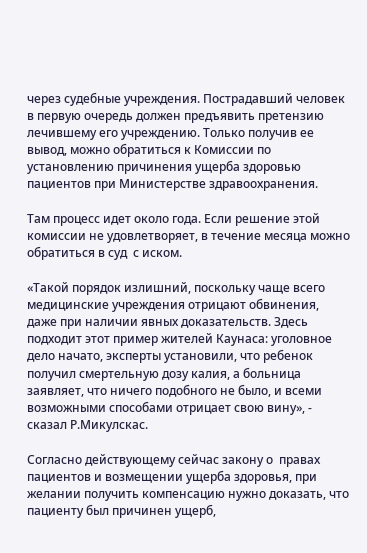через судебные учреждения. Пострадавший человек в первую очередь должен предъявить претензию лечившему его учреждению. Только получив ее вывод, можно обратиться к Комиссии по установлению причинения ущерба здоровью пациентов при Министерстве здравоохранения.

Там процесс идет около года. Если решение этой комиссии не удовлетворяет, в течение месяца можно обратиться в суд  с иском.

«Такой порядок излишний, поскольку чаще всего медицинские учреждения отрицают обвинения, даже при наличии явных доказательств. Здесь подходит этот пример жителей Каунаса: уголовное дело начато, эксперты установили, что ребенок получил смертельную дозу калия, а больница заявляет, что ничего подобного не было, и всеми возможными способами отрицает свою вину», - сказал Р.Микулскас.

Согласно действующему сейчас закону о  правах пациентов и возмещении ущерба здоровья, при желании получить компенсацию нужно доказать, что пациенту был причинен ущерб,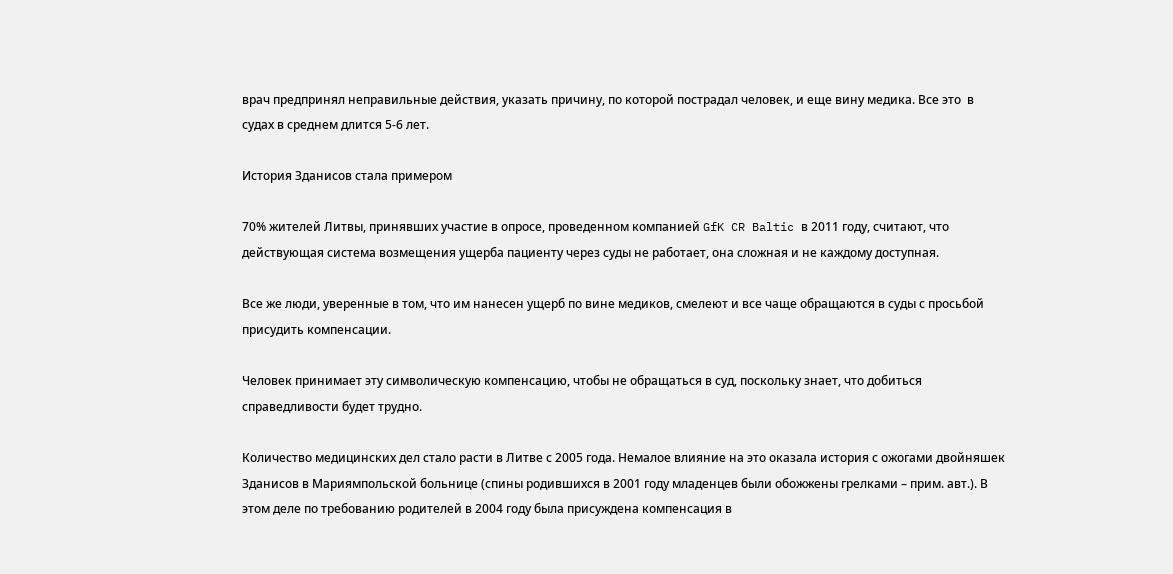врач предпринял неправильные действия, указать причину, по которой пострадал человек, и еще вину медика. Все это  в судах в среднем длится 5-6 лет.

История Зданисов стала примером

70% жителей Литвы, принявших участие в опросе, проведенном компанией GfK CR Baltic в 2011 году, считают, что действующая система возмещения ущерба пациенту через суды не работает, она сложная и не каждому доступная.

Все же люди, уверенные в том, что им нанесен ущерб по вине медиков, смелеют и все чаще обращаются в суды с просьбой присудить компенсации.

Человек принимает эту символическую компенсацию, чтобы не обращаться в суд, поскольку знает, что добиться справедливости будет трудно.

Количество медицинских дел стало расти в Литве с 2005 года. Немалое влияние на это оказала история с ожогами двойняшек Зданисов в Мариямпольской больнице (спины родившихся в 2001 году младенцев были обожжены грелками – прим. авт.). В этом деле по требованию родителей в 2004 году была присуждена компенсация в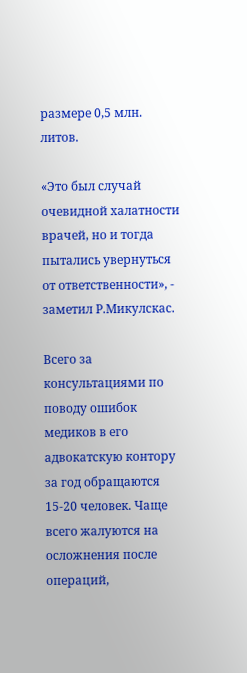размере 0,5 млн. литов.

«Это был случай очевидной халатности врачей, но и тогда пытались увернуться от ответственности», - заметил Р.Микулскас.

Всего за консультациями по поводу ошибок медиков в его адвокатскую контору за год обращаются 15-20 человек. Чаще всего жалуются на осложнения после операций,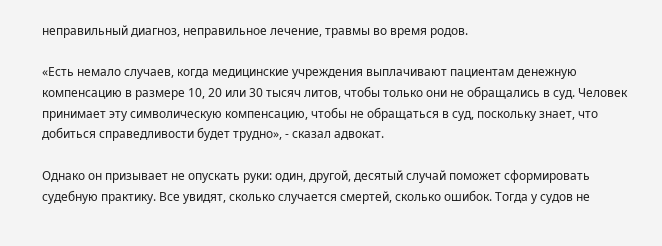неправильный диагноз, неправильное лечение, травмы во время родов.

«Есть немало случаев, когда медицинские учреждения выплачивают пациентам денежную компенсацию в размере 10, 20 или 30 тысяч литов, чтобы только они не обращались в суд. Человек принимает эту символическую компенсацию, чтобы не обращаться в суд, поскольку знает, что добиться справедливости будет трудно», - сказал адвокат.

Однако он призывает не опускать руки: один, другой, десятый случай поможет сформировать судебную практику. Все увидят, сколько случается смертей, сколько ошибок. Тогда у судов не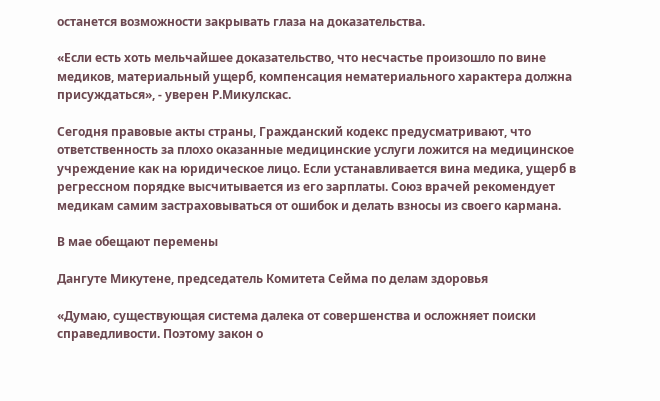останется возможности закрывать глаза на доказательства.

«Если есть хоть мельчайшее доказательство, что несчастье произошло по вине медиков, материальный ущерб, компенсация нематериального характера должна присуждаться», - уверен Р.Микулскас.

Сегодня правовые акты страны, Гражданский кодекс предусматривают, что ответственность за плохо оказанные медицинские услуги ложится на медицинское учреждение как на юридическое лицо. Если устанавливается вина медика, ущерб в регрессном порядке высчитывается из его зарплаты. Союз врачей рекомендует медикам самим застраховываться от ошибок и делать взносы из своего кармана.

В мае обещают перемены

Дангуте Микутене, председатель Комитета Сейма по делам здоровья

«Думаю, существующая система далека от совершенства и осложняет поиски справедливости. Поэтому закон о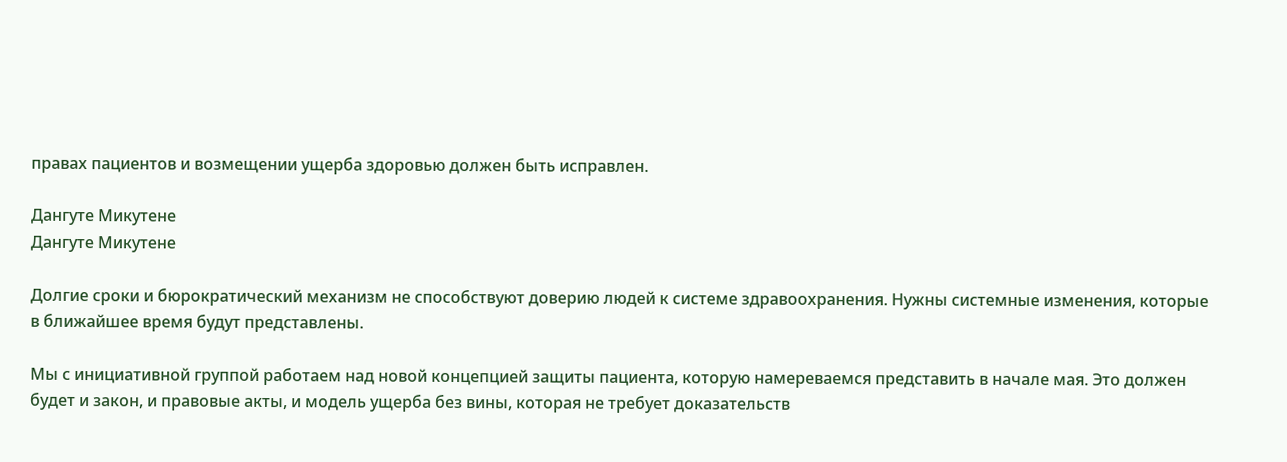правах пациентов и возмещении ущерба здоровью должен быть исправлен.

Дангуте Микутене
Дангуте Микутене

Долгие сроки и бюрократический механизм не способствуют доверию людей к системе здравоохранения. Нужны системные изменения, которые в ближайшее время будут представлены.

Мы с инициативной группой работаем над новой концепцией защиты пациента, которую намереваемся представить в начале мая. Это должен будет и закон, и правовые акты, и модель ущерба без вины, которая не требует доказательств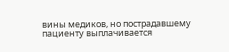вины медиков, но пострадавшему пациенту выплачивается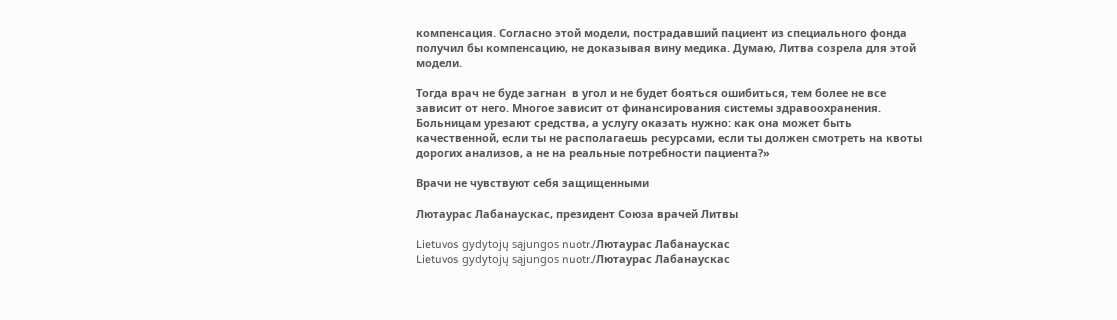компенсация. Согласно этой модели, пострадавший пациент из специального фонда получил бы компенсацию, не доказывая вину медика. Думаю, Литва созрела для этой модели.

Тогда врач не буде загнан  в угол и не будет бояться ошибиться, тем более не все зависит от него. Многое зависит от финансирования системы здравоохранения. Больницам урезают средства, а услугу оказать нужно: как она может быть качественной, если ты не располагаешь ресурсами, если ты должен смотреть на квоты дорогих анализов, а не на реальные потребности пациента?»

Врачи не чувствуют себя защищенными

Лютаурас Лабанаускас, президент Союза врачей Литвы

Lietuvos gydytojų sąjungos nuotr./Лютаурас Лабанаускас
Lietuvos gydytojų sąjungos nuotr./Лютаурас Лабанаускас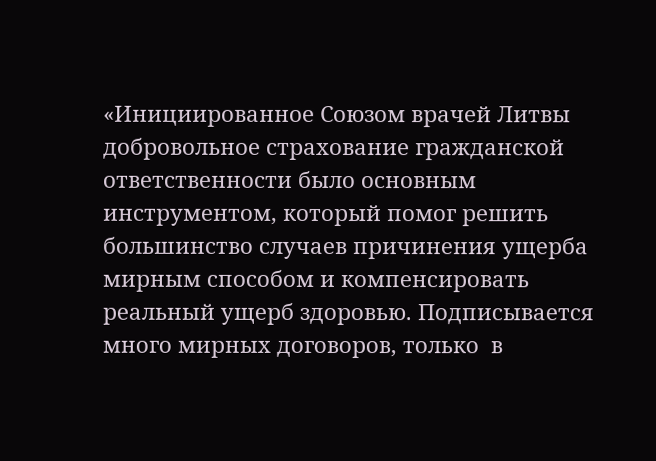«Инициированное Союзом врачей Литвы добровольное страхование гражданской ответственности было основным инструментом, который помог решить большинство случаев причинения ущерба мирным способом и компенсировать реальный ущерб здоровью. Подписывается много мирных договоров, только  в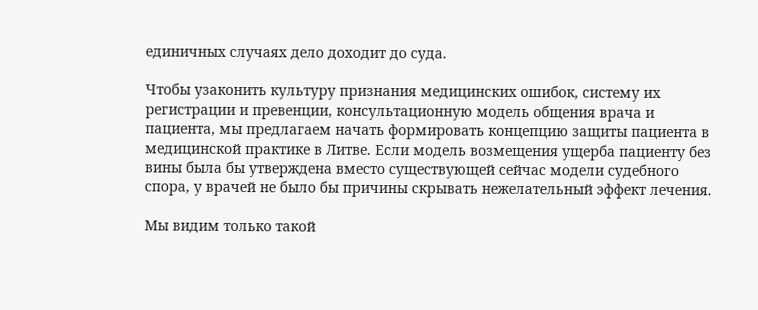единичных случаях дело доходит до суда.

Чтобы узаконить культуру признания медицинских ошибок, систему их регистрации и превенции, консультационную модель общения врача и пациента, мы предлагаем начать формировать концепцию защиты пациента в медицинской практике в Литве. Если модель возмещения ущерба пациенту без вины была бы утверждена вместо существующей сейчас модели судебного спора, у врачей не было бы причины скрывать нежелательный эффект лечения.

Мы видим только такой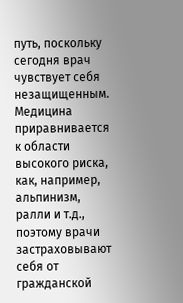путь, поскольку сегодня врач чувствует себя незащищенным. Медицина приравнивается к области высокого риска, как, например, альпинизм, ралли и т.д., поэтому врачи застраховывают себя от гражданской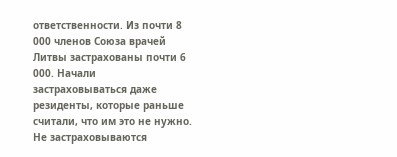ответственности. Из почти 8 000 членов Союза врачей Литвы застрахованы почти 6 000. Начали застраховываться даже резиденты, которые раньше считали, что им это не нужно. Не застраховываются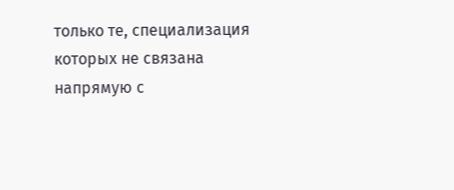только те, специализация которых не связана напрямую с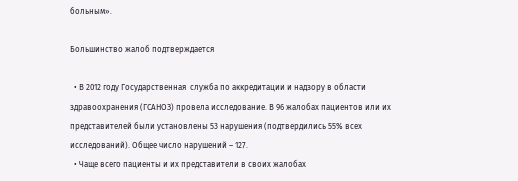больным».

Большинство жалоб подтверждается

  • В 2012 году Государственная  служба по аккредитации и надзору в области здравоохранения (ГСАНОЗ) провела исследование. В 96 жалобах пациентов или их представителей были установлены 53 нарушения (подтвердились 55% всех исследований). Общее число нарушений – 127.
  • Чаще всего пациенты и их представители в своих жалобах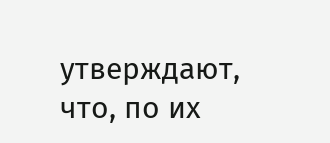утверждают, что, по их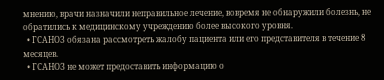мнению, врачи назначили неправильное лечение, вовремя не обнаружили болезнь, не обратились к медицинскому учреждению более высокого уровня.
  • ГСАНОЗ обязана рассмотреть жалобу пациента или его представителя в течение 8 месяцев.
  • ГСАНОЗ не может предоставить информацию о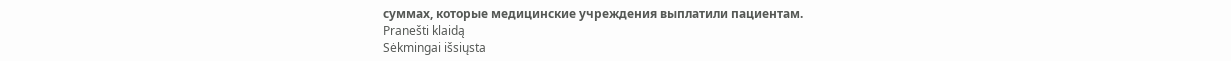суммах, которые медицинские учреждения выплатили пациентам.
Pranešti klaidą
Sėkmingai išsiųsta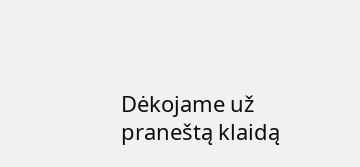Dėkojame už praneštą klaidą